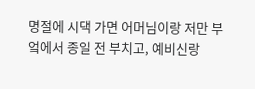명절에 시댁 가면 어머님이랑 저만 부엌에서 종일 전 부치고, 예비신랑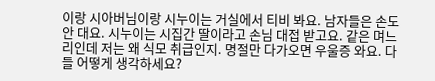이랑 시아버님이랑 시누이는 거실에서 티비 봐요. 남자들은 손도 안 대요. 시누이는 시집간 딸이라고 손님 대접 받고요. 같은 며느리인데 저는 왜 식모 취급인지. 명절만 다가오면 우울증 와요. 다들 어떻게 생각하세요?